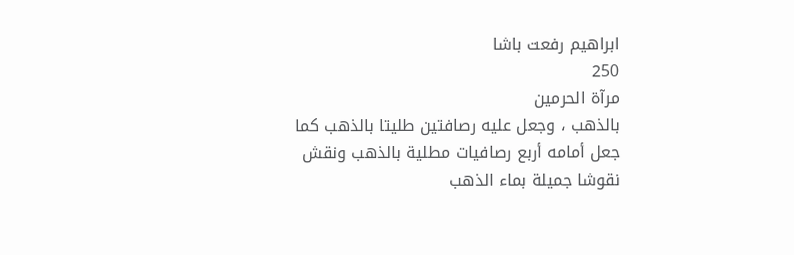ابراهيم رفعت باشا
250
مرآة الحرمين
بالذهب ، وجعل عليه رصافتين طليتا بالذهب كما جعل أمامه أربع رصافيات مطلية بالذهب ونقش نقوشا جميلة بماء الذهب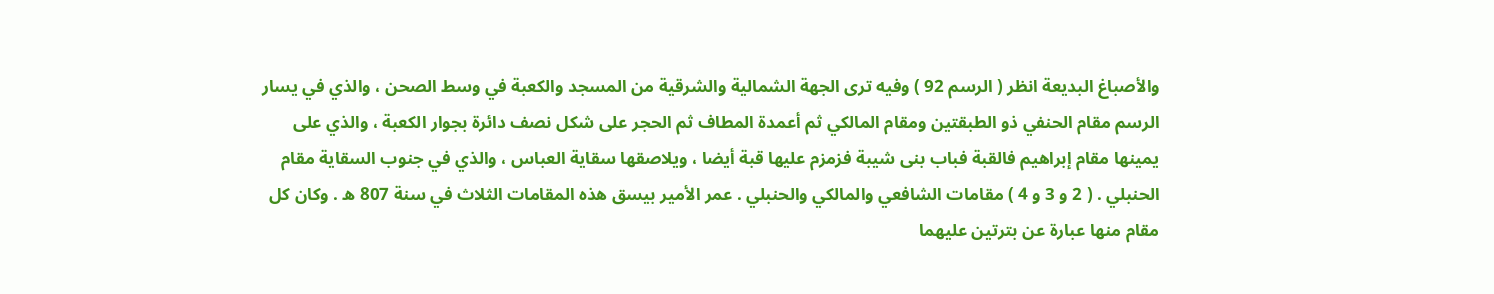والأصباغ البديعة انظر ( الرسم 92 ) وفيه ترى الجهة الشمالية والشرقية من المسجد والكعبة في وسط الصحن ، والذي في يسار الرسم مقام الحنفي ذو الطبقتين ومقام المالكي ثم أعمدة المطاف ثم الحجر على شكل نصف دائرة بجوار الكعبة ، والذي على يمينها مقام إبراهيم فالقبة فباب بنى شيبة فزمزم عليها قبة أيضا ، ويلاصقها سقاية العباس ، والذي في جنوب السقاية مقام الحنبلي . ( 2 و 3 و 4 ) مقامات الشافعي والمالكي والحنبلي . عمر الأمير بيسق هذه المقامات الثلاث في سنة 807 ه . وكان كل مقام منها عبارة عن بترتين عليهما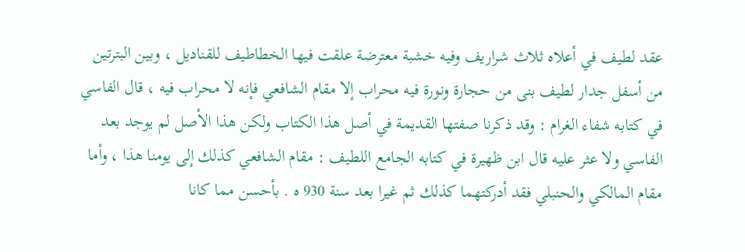عقد لطيف في أعلاه ثلاث شراريف وفيه خشبة معترضة علقت فيها الخطاطيف للقناديل ، وبين البترتين من أسفل جدار لطيف بنى من حجارة ونورة فيه محراب إلا مقام الشافعي فإنه لا محراب فيه ، قال الفاسي في كتابه شفاء الغرام : وقد ذكرنا صفتها القديمة في أصل هذا الكتاب ولكن هذا الأصل لم يوجد بعد الفاسي ولا عثر عليه قال ابن ظهيرة في كتابه الجامع اللطيف : مقام الشافعي كذلك إلى يومنا هذا ، وأما مقام المالكي والحنبلي فقد أدركتهما كذلك ثم غيرا بعد سنة 930 ه . بأحسن مما كانا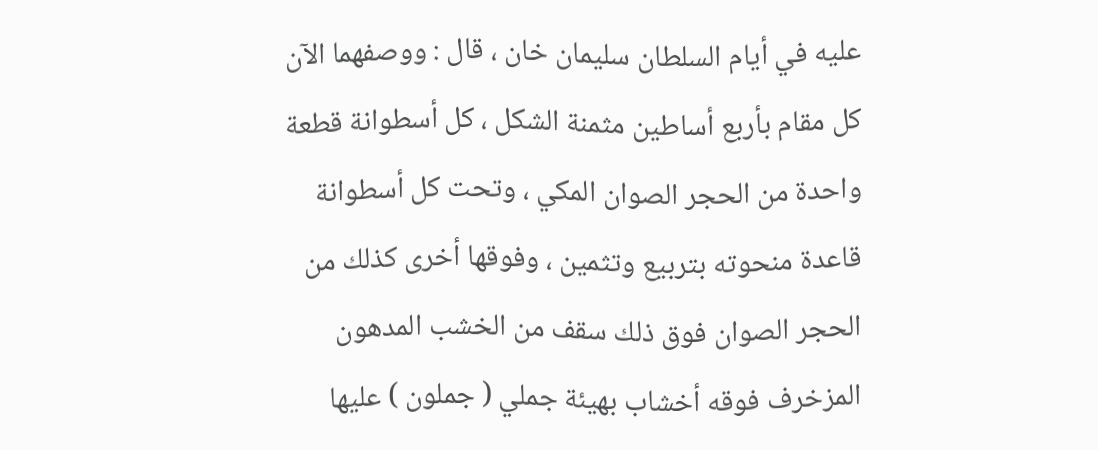عليه في أيام السلطان سليمان خان ، قال : ووصفهما الآن كل مقام بأربع أساطين مثمنة الشكل ، كل أسطوانة قطعة واحدة من الحجر الصوان المكي ، وتحت كل أسطوانة قاعدة منحوته بتربيع وتثمين ، وفوقها أخرى كذلك من الحجر الصوان فوق ذلك سقف من الخشب المدهون المزخرف فوقه أخشاب بهيئة جملي ( جملون ) عليها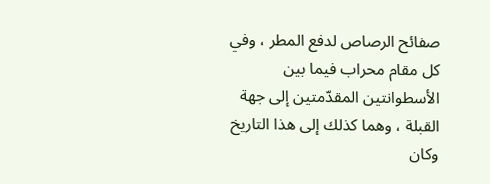صفائح الرصاص لدفع المطر ، وفي كل مقام محراب فيما بين الأسطوانتين المقدّمتين إلى جهة القبلة ، وهما كذلك إلى هذا التاريخ وكان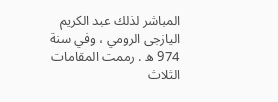المباشر لذلك عبد الكريم اليازجى الرومي ، وفي سنة 974 ه . رممت المقامات الثلاث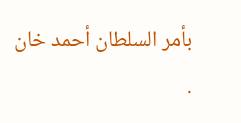بأمر السلطان أحمد خان .